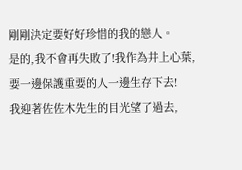剛剛決定要好好珍惜的我的戀人。
是的,我不會再失敗了!我作為井上心葉,要一邊保護重要的人一邊生存下去!
我迎著佐佐木先生的目光望了過去,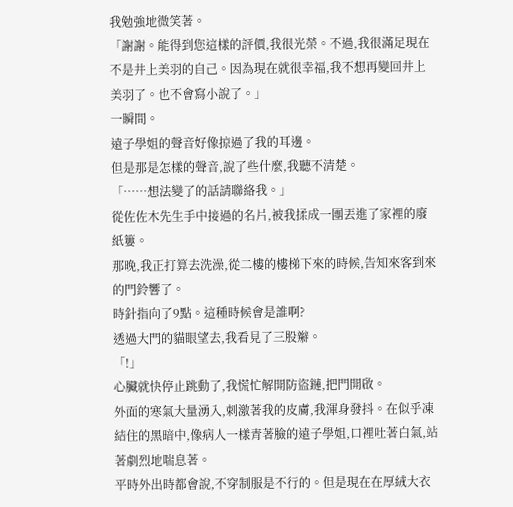我勉強地微笑著。
「謝謝。能得到您這樣的評價,我很光榮。不過,我很滿足現在不是井上美羽的自己。因為現在就很幸福,我不想再變回井上美羽了。也不會寫小說了。」
一瞬間。
遠子學姐的聲音好像掠過了我的耳邊。
但是那是怎樣的聲音,說了些什麼,我聽不清楚。
「……想法變了的話請聯絡我。」
從佐佐木先生手中接過的名片,被我揉成一團丟進了家裡的廢紙簍。
那晚,我正打算去洗澡,從二樓的樓梯下來的時候,告知來客到來的門鈴響了。
時針指向了9點。這種時候會是誰啊?
透過大門的貓眼望去,我看見了三股辮。
「!」
心臟就快停止跳動了,我慌忙解開防盜鏈,把門開啟。
外面的寒氣大量湧入,刺激著我的皮膚,我渾身發抖。在似乎凍結住的黑暗中,像病人一樣青著臉的遠子學姐,口裡吐著白氣,站著劇烈地喘息著。
平時外出時都會說,不穿制服是不行的。但是現在在厚絨大衣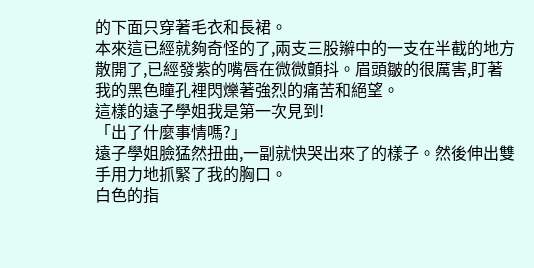的下面只穿著毛衣和長裙。
本來這已經就夠奇怪的了,兩支三股辮中的一支在半截的地方散開了,已經發紫的嘴唇在微微顫抖。眉頭皺的很厲害,盯著我的黑色瞳孔裡閃爍著強烈的痛苦和絕望。
這樣的遠子學姐我是第一次見到!
「出了什麼事情嗎?」
遠子學姐臉猛然扭曲,一副就快哭出來了的樣子。然後伸出雙手用力地抓緊了我的胸口。
白色的指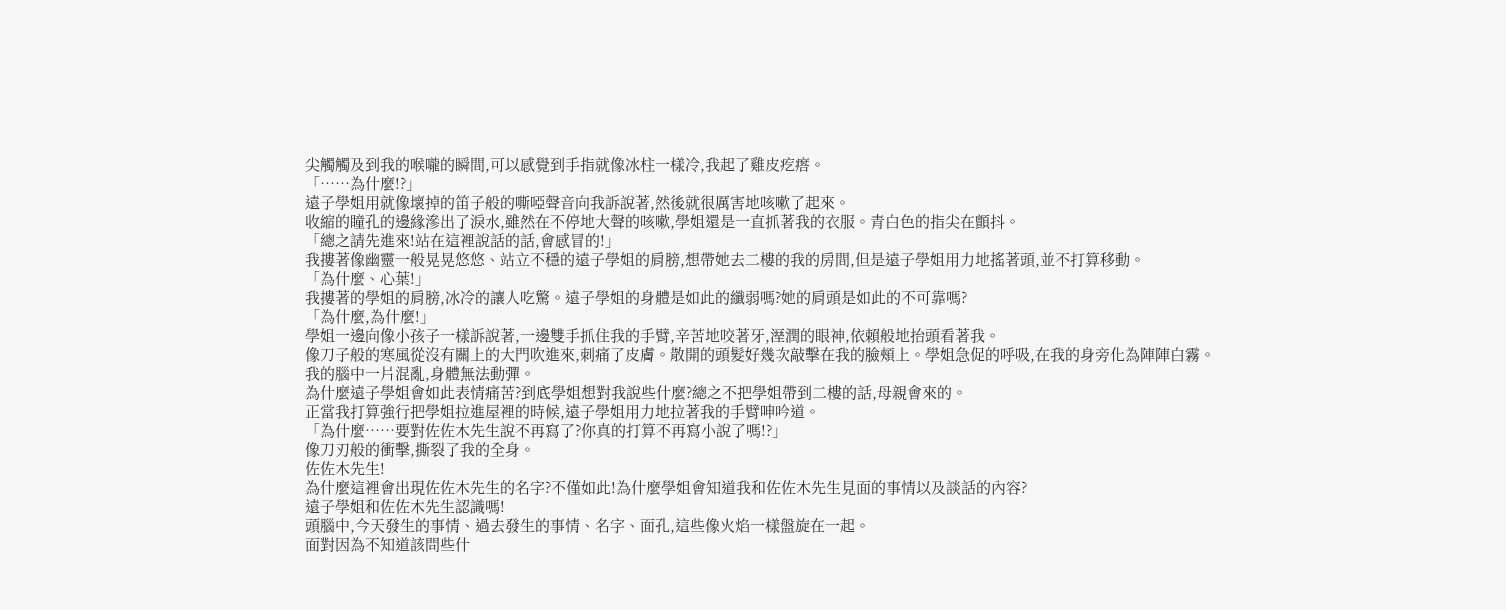尖觸觸及到我的喉嚨的瞬間,可以感覺到手指就像冰柱一樣冷,我起了雞皮疙瘩。
「……為什麼!?」
遠子學姐用就像壞掉的笛子般的嘶啞聲音向我訴說著,然後就很厲害地咳嗽了起來。
收縮的瞳孔的邊緣滲出了淚水,雖然在不停地大聲的咳嗽,學姐還是一直抓著我的衣服。青白色的指尖在顫抖。
「總之請先進來!站在這裡說話的話,會感冒的!」
我摟著像幽靈一般晃晃悠悠、站立不穩的遠子學姐的肩膀,想帶她去二樓的我的房間,但是遠子學姐用力地搖著頭,並不打算移動。
「為什麼、心葉!」
我摟著的學姐的肩膀,冰冷的讓人吃驚。遠子學姐的身體是如此的纖弱嗎?她的肩頭是如此的不可靠嗎?
「為什麼,為什麼!」
學姐一邊向像小孩子一樣訴說著,一邊雙手抓住我的手臂,辛苦地咬著牙,溼潤的眼神,依賴般地抬頭看著我。
像刀子般的寒風從沒有關上的大門吹進來,刺痛了皮膚。散開的頭髮好幾次敲擊在我的臉頰上。學姐急促的呼吸,在我的身旁化為陣陣白霧。
我的腦中一片混亂,身體無法動彈。
為什麼遠子學姐會如此表情痛苦?到底學姐想對我說些什麼?總之不把學姐帶到二樓的話,母親會來的。
正當我打算強行把學姐拉進屋裡的時候,遠子學姐用力地拉著我的手臂呻吟道。
「為什麼……要對佐佐木先生說不再寫了?你真的打算不再寫小說了嗎!?」
像刀刃般的衝擊,撕裂了我的全身。
佐佐木先生!
為什麼這裡會出現佐佐木先生的名字?不僅如此!為什麼學姐會知道我和佐佐木先生見面的事情以及談話的內容?
遠子學姐和佐佐木先生認識嗎!
頭腦中,今天發生的事情、過去發生的事情、名字、面孔,這些像火焰一樣盤旋在一起。
面對因為不知道該問些什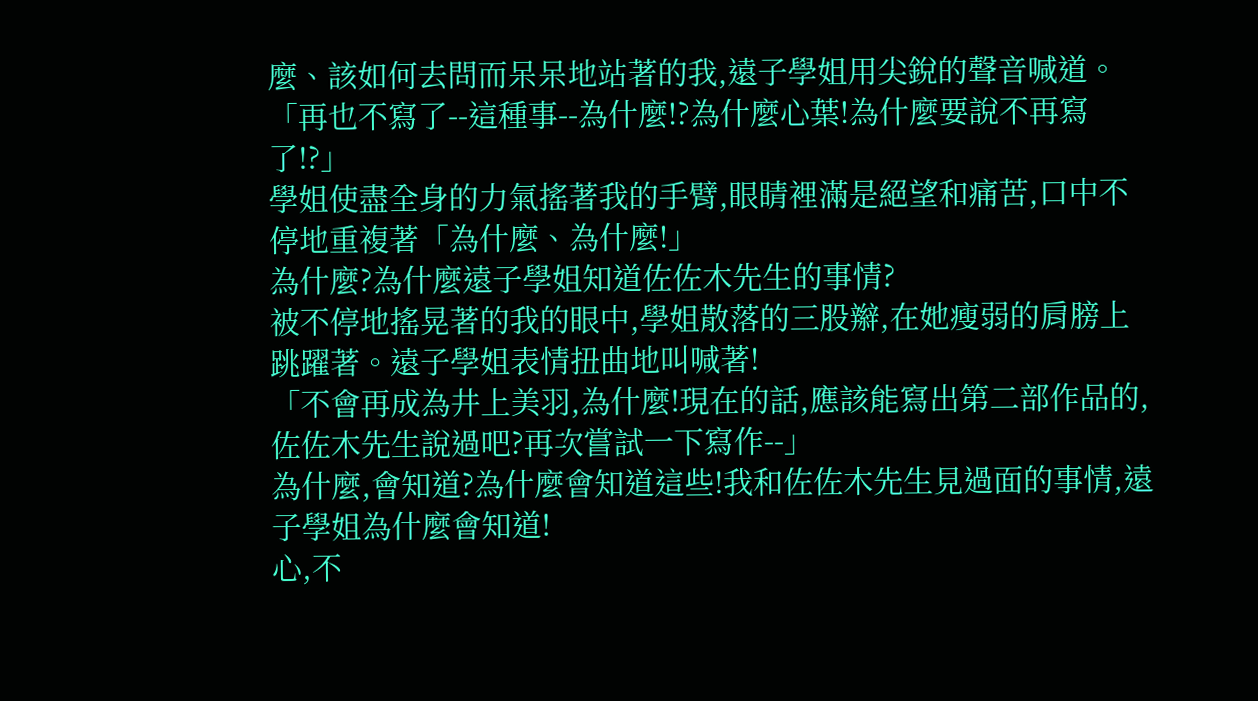麼、該如何去問而呆呆地站著的我,遠子學姐用尖銳的聲音喊道。
「再也不寫了--這種事--為什麼!?為什麼心葉!為什麼要說不再寫了!?」
學姐使盡全身的力氣搖著我的手臂,眼睛裡滿是絕望和痛苦,口中不停地重複著「為什麼、為什麼!」
為什麼?為什麼遠子學姐知道佐佐木先生的事情?
被不停地搖晃著的我的眼中,學姐散落的三股辮,在她瘦弱的肩膀上跳躍著。遠子學姐表情扭曲地叫喊著!
「不會再成為井上美羽,為什麼!現在的話,應該能寫出第二部作品的,佐佐木先生說過吧?再次嘗試一下寫作--」
為什麼,會知道?為什麼會知道這些!我和佐佐木先生見過面的事情,遠子學姐為什麼會知道!
心,不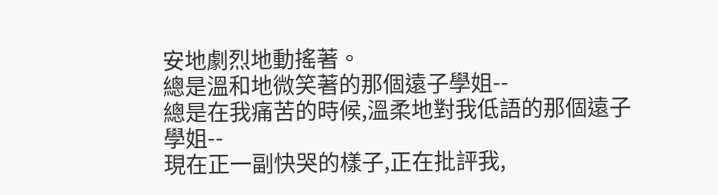安地劇烈地動搖著。
總是溫和地微笑著的那個遠子學姐--
總是在我痛苦的時候,溫柔地對我低語的那個遠子學姐--
現在正一副快哭的樣子,正在批評我,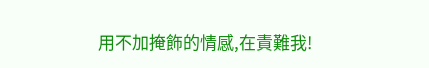用不加掩飾的情感,在責難我!